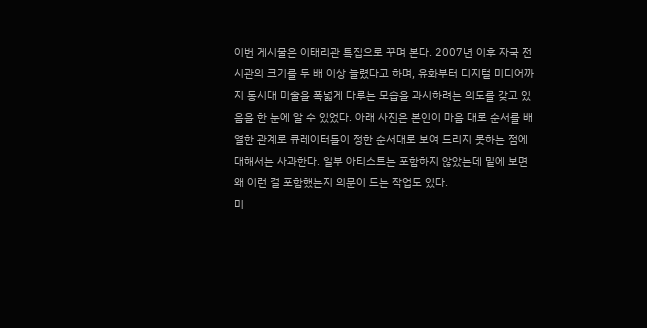이번 게시물은 이태리관 특집으로 꾸며 본다. 2007년 이후 자국 전시관의 크기를 두 배 이상 늘렸다고 하며, 유화부터 디지털 미디어까지 동시대 미술을 폭넓게 다루는 모습을 과시하려는 의도를 갖고 있음을 한 눈에 알 수 있었다. 아래 사진은 본인이 마음 대로 순서를 배열한 관계로 큐레이터들이 정한 순서대로 보여 드리지 못하는 점에 대해서는 사과한다. 일부 아티스트는 포함하지 않았는데 밑에 보면 왜 이런 걸 포함했는지 의문이 드는 작업도 있다.
미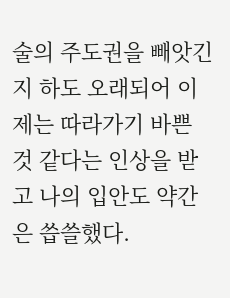술의 주도권을 빼앗긴지 하도 오래되어 이제는 따라가기 바쁜 것 같다는 인상을 받고 나의 입안도 약간은 씁쓸했다.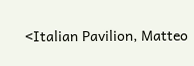<Italian Pavilion, Matteo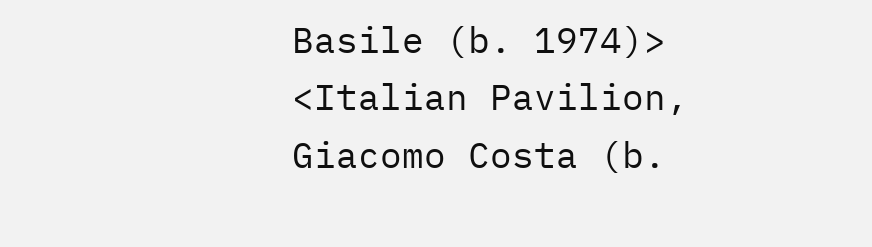Basile (b. 1974)>
<Italian Pavilion, Giacomo Costa (b.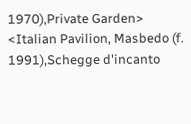1970),Private Garden>
<Italian Pavilion, Masbedo (f. 1991),Schegge d'incanto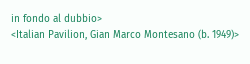in fondo al dubbio>
<Italian Pavilion, Gian Marco Montesano (b. 1949)>